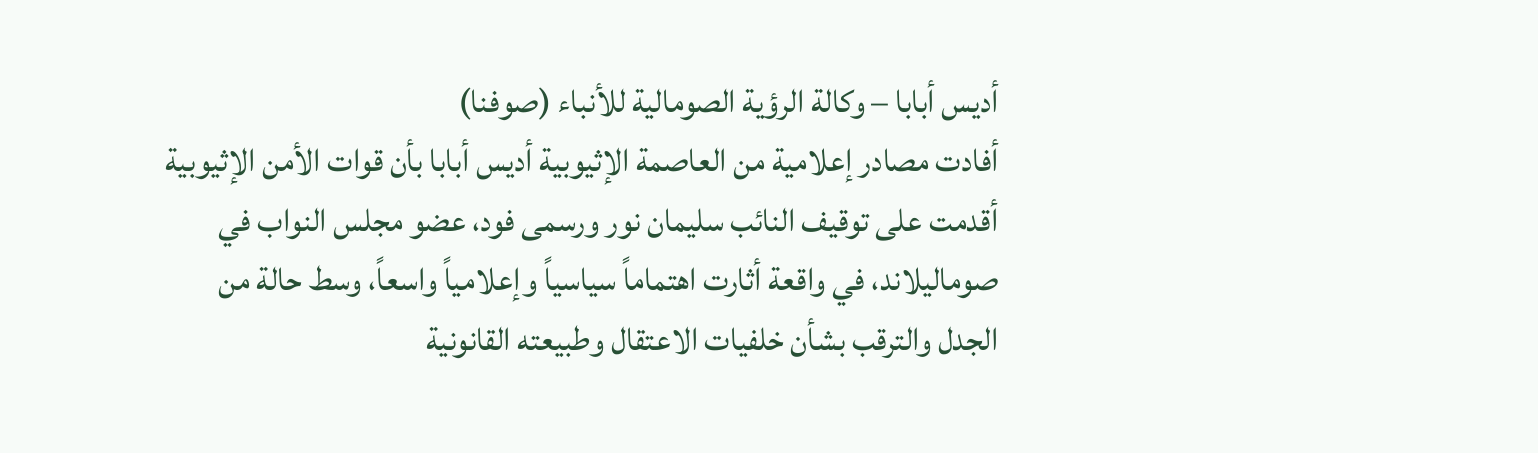أديس أبابا – وكالة الرؤية الصومالية للأنباء (صوفنا)
أفادت مصادر إعلامية من العاصمة الإثيوبية أديس أبابا بأن قوات الأمن الإثيوبية أقدمت على توقيف النائب سليمان نور ورسمى فود، عضو مجلس النواب في صوماليلاند، في واقعة أثارت اهتماماً سياسياً وإعلامياً واسعاً، وسط حالة من الجدل والترقب بشأن خلفيات الاعتقال وطبيعته القانونية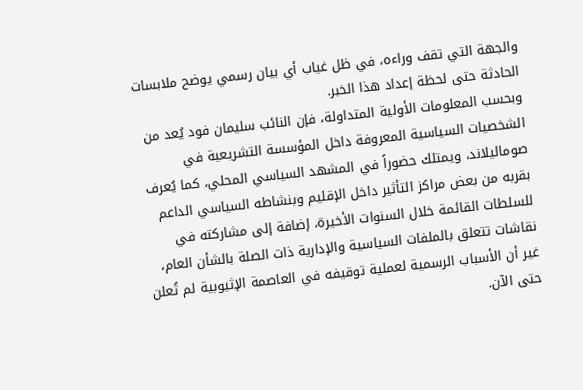والجهة التي تقف وراءه، في ظل غياب أي بيان رسمي يوضح ملابسات الحادثة حتى لحظة إعداد هذا الخبر.
وبحسب المعلومات الأولية المتداولة، فإن النائب سليمان فود يُعد من الشخصيات السياسية المعروفة داخل المؤسسة التشريعية في صوماليلاند، ويمتلك حضوراً في المشهد السياسي المحلي، كما يُعرف بقربه من بعض مراكز التأثير داخل الإقليم وبنشاطه السياسي الداعم للسلطات القائمة خلال السنوات الأخيرة، إضافة إلى مشاركته في نقاشات تتعلق بالملفات السياسية والإدارية ذات الصلة بالشأن العام، غير أن الأسباب الرسمية لعملية توقيفه في العاصمة الإثيوبية لم تُعلن حتى الآن.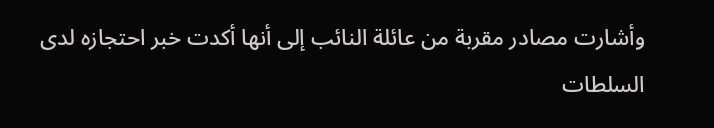وأشارت مصادر مقربة من عائلة النائب إلى أنها أكدت خبر احتجازه لدى السلطات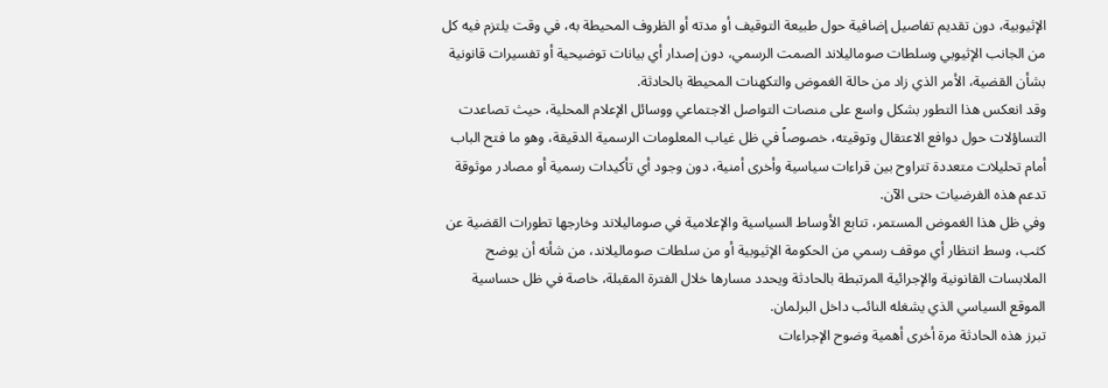الإثيوبية، دون تقديم تفاصيل إضافية حول طبيعة التوقيف أو مدته أو الظروف المحيطة به، في وقت يلتزم فيه كل من الجانب الإثيوبي وسلطات صوماليلاند الصمت الرسمي، دون إصدار أي بيانات توضيحية أو تفسيرات قانونية بشأن القضية، الأمر الذي زاد من حالة الغموض والتكهنات المحيطة بالحادثة.
وقد انعكس هذا التطور بشكل واسع على منصات التواصل الاجتماعي ووسائل الإعلام المحلية، حيث تصاعدت التساؤلات حول دوافع الاعتقال وتوقيته، خصوصاً في ظل غياب المعلومات الرسمية الدقيقة، وهو ما فتح الباب أمام تحليلات متعددة تتراوح بين قراءات سياسية وأخرى أمنية، دون وجود أي تأكيدات رسمية أو مصادر موثوقة تدعم هذه الفرضيات حتى الآن.
وفي ظل هذا الغموض المستمر، تتابع الأوساط السياسية والإعلامية في صوماليلاند وخارجها تطورات القضية عن كثب، وسط انتظار أي موقف رسمي من الحكومة الإثيوبية أو من سلطات صوماليلاند، من شأنه أن يوضح الملابسات القانونية والإجرائية المرتبطة بالحادثة ويحدد مسارها خلال الفترة المقبلة، خاصة في ظل حساسية الموقع السياسي الذي يشغله النائب داخل البرلمان.
تبرز هذه الحادثة مرة أخرى أهمية وضوح الإجراءات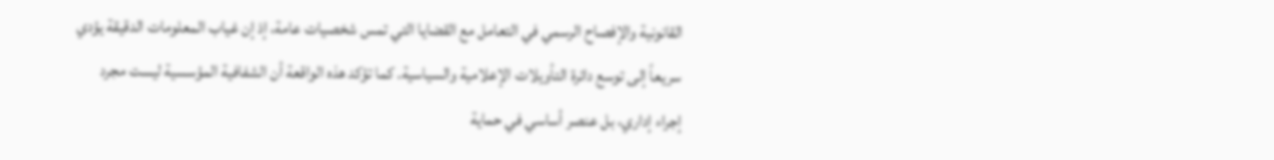القانونية والإفصاح الرسمي في التعامل مع القضايا التي تمس شخصيات عامة، إذ إن غياب المعلومات الدقيقة يؤدي سريعاً إلى توسع دائرة التأويلات الإعلامية والسياسية. كما تؤكد هذه الواقعة أن الشفافية المؤسسية ليست مجرد إجراء إداري، بل عنصر أساسي في حماية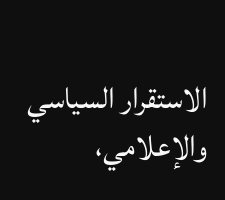الاستقرار السياسي والإعلامي،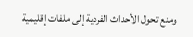ومنع تحول الأحداث الفردية إلى ملفات إقليمية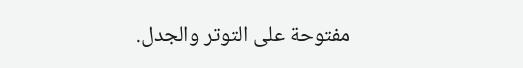مفتوحة على التوتر والجدل.